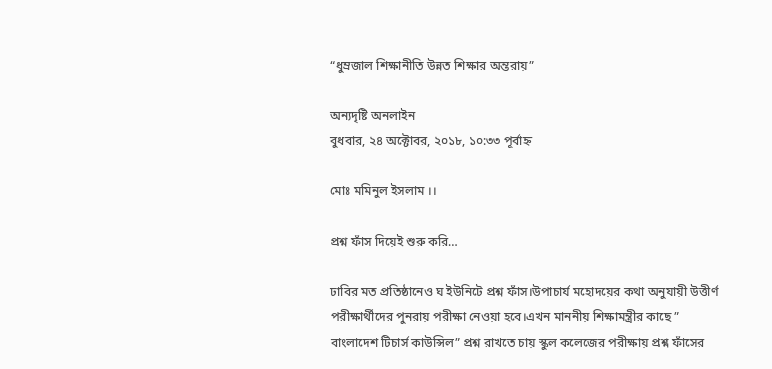“ধুম্রজাল শিক্ষানীতি উন্নত শিক্ষার অন্তরায়”

অন্যদৃষ্টি অনলাইন
বুধবার, ২৪ অক্টোবর, ২০১৮, ১০:৩৩ পূর্বাহ্ন

মোঃ মমিনুল ইসলাম ।।

প্রশ্ন ফাঁস দিয়েই শুরু করি…

ঢাবির মত প্রতিষ্ঠানেও ঘ ইউনিটে প্রশ্ন ফাঁস।উপাচার্য মহোদয়ের কথা অনুযায়ী উত্তীর্ণ পরীক্ষার্থীদের পুনরায় পরীক্ষা নেওয়া হবে।এখন মাননীয় শিক্ষামন্ত্রীর কাছে ” বাংলাদেশ টিচার্স কাউন্সিল” প্রশ্ন রাখতে চায় স্কুল কলেজের পরীক্ষায় প্রশ্ন ফাঁসের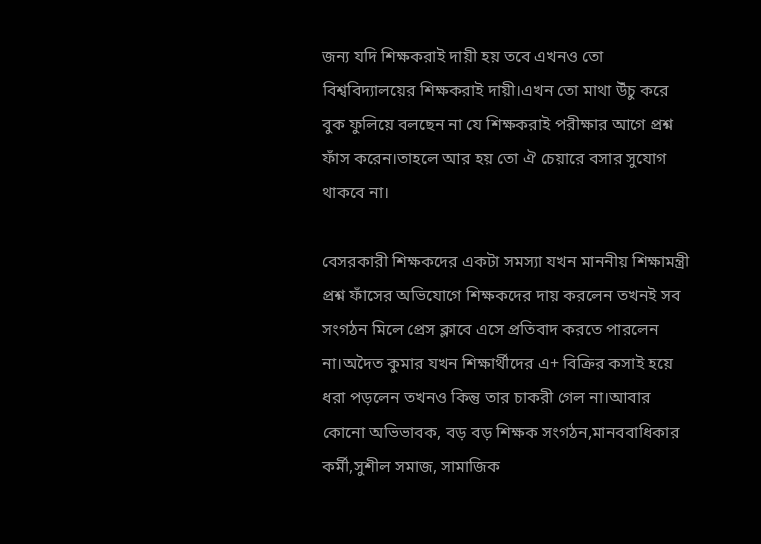জন্য যদি শিক্ষকরাই দায়ী হয় তবে এখনও তো বিশ্ববিদ্যালয়ের শিক্ষকরাই দায়ী।এখন তো মাথা উঁচু করে বুক ফুলিয়ে বলছেন না যে শিক্ষকরাই পরীক্ষার আগে প্রশ্ন ফাঁস করেন।তাহলে আর হয় তো ঐ চেয়ারে বসার সুযোগ থাকবে না।

বেসরকারী শিক্ষকদের একটা সমস্যা যখন মাননীয় শিক্ষামন্ত্রী প্রশ্ন ফাঁসের অভিযোগে শিক্ষকদের দায় করলেন তখনই সব সংগঠন মিলে প্রেস ক্লাবে এসে প্রতিবাদ করতে পারলেন না।অদৈত কুমার যখন শিক্ষার্থীদের এ+ বিক্রির কসাই হয়ে ধরা পড়লেন তখনও কিন্তু তার চাকরী গেল না।আবার কোনো অভিভাবক, বড় বড় শিক্ষক সংগঠন,মানববাধিকার কর্মী,সুশীল সমাজ, সামাজিক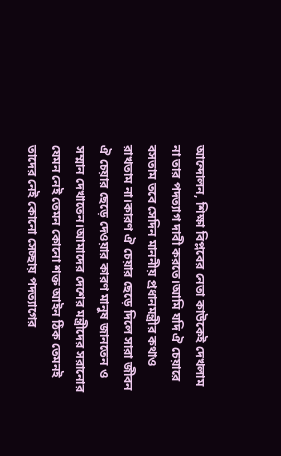আন্দোলন, শিক্ষা বিপ্লবের নেতা কাউকেই দেখলাম না তার পদত্যাগ দাবী করতে।আমি যদি ঐ চেয়ারে বসতাম তবে সেদিন মাননীয় প্রধানমন্ত্রীর কথাও রাখতাম না।কারণ ঐ চেয়ার ছেড়ে দিলে সারা জীবন ঐ চেয়ার ছেড়ে দেওয়ার কারণ মানুষ জানতেন ও সম্মান দেখাতেন।আমাদের দেশের মন্ত্রীদের সরানোর যেমন নেই তেমন কোনো শক্ত আইন ঠিক তেমনই তাদের নেই কোনো সেচ্ছায় পদত্যাগের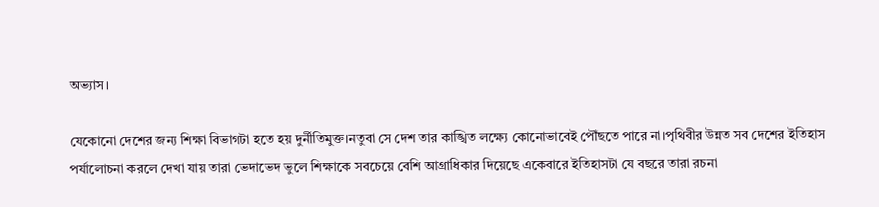অভ্যাস।

যেকোনো দেশের জন্য শিক্ষা বিভাগটা হতে হয় দুর্নীতিমুক্ত।নতুবা সে দেশ তার কাঙ্খিত লক্ষ্যে কোনোভাবেই পৌঁছতে পারে না।পৃথিবীর উন্নত সব দেশের ইতিহাস পর্যালোচনা করলে দেখা যায় তারা ভেদাভেদ ভুলে শিক্ষাকে সবচেয়ে বেশি আগ্রাধিকার দিয়েছে একেবারে ইতিহাসটা যে বছরে তারা রচনা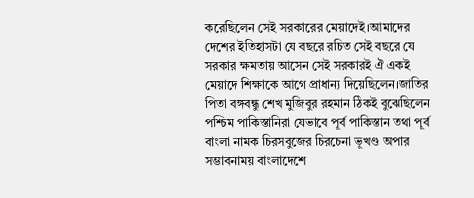করেছিলেন সেই সরকারের মেয়াদেই।আমাদের দেশের ইতিহাসটা যে বছরে রচিত সেই বছরে যে সরকার ক্ষমতায় আসেন সেই সরকারই ঐ একই মেয়াদে শিক্ষাকে আগে প্রাধান্য দিয়েছিলেন।জাতির পিতা বঙ্গবন্ধু শেখ মুজিবুর রহমান ঠিকই বুঝেছিলেন পশ্চিম পাকিস্তানিরা যেভাবে পূর্ব পাকিস্তান তথা পূর্ব বাংলা নামক চিরসবুজের চিরচেনা ভূখণ্ড অপার সম্ভাবনাময় বাংলাদেশে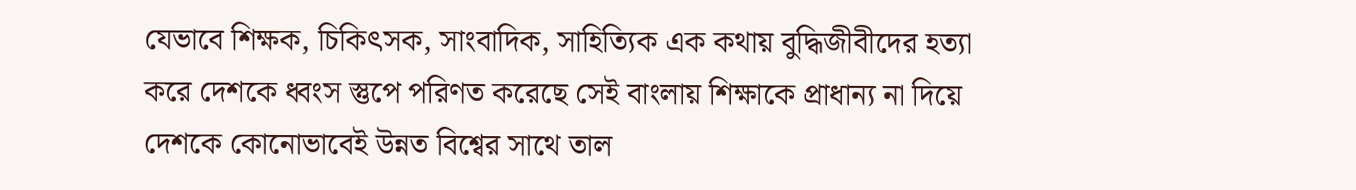যেভাবে শিক্ষক, চিকিৎসক, সাংবাদিক, সাহিত্যিক এক কথায় বুদ্ধিজীবীদের হত্যা করে দেশকে ধ্বংস স্তুপে পরিণত করেছে সেই বাংলায় শিক্ষাকে প্রাধান্য না দিয়ে দেশকে কোনোভাবেই উন্নত বিশ্বের সাথে তাল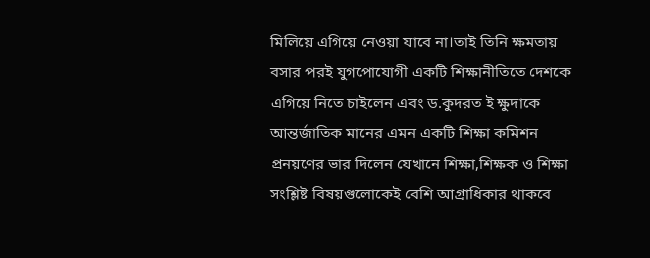মিলিয়ে এগিয়ে নেওয়া যাবে না।তাই তিনি ক্ষমতায় বসার পরই যুগপোযোগী একটি শিক্ষানীতিতে দেশকে এগিয়ে নিতে চাইলেন এবং ড.কুদরত ই ক্ষুদাকে আন্তর্জাতিক মানের এমন একটি শিক্ষা কমিশন প্রনয়ণের ভার দিলেন যেখানে শিক্ষা,শিক্ষক ও শিক্ষা সংশ্লিষ্ট বিষয়গুলোকেই বেশি আগ্রাধিকার থাকবে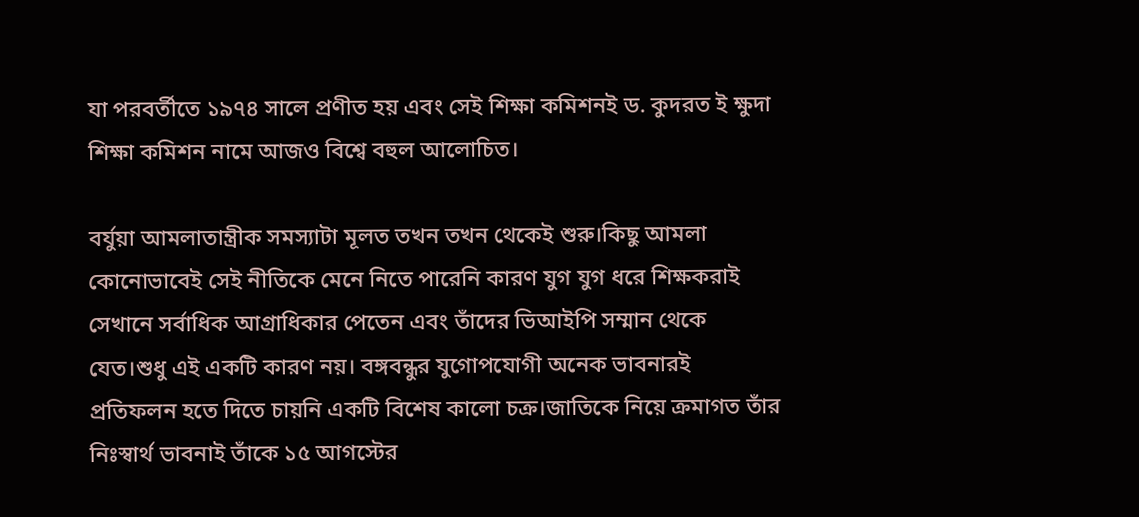যা পরবর্তীতে ১৯৭৪ সালে প্রণীত হয় এবং সেই শিক্ষা কমিশনই ড. কুদরত ই ক্ষুদা শিক্ষা কমিশন নামে আজও বিশ্বে বহুল আলোচিত।

বর্যুয়া আমলাতান্ত্রীক সমস্যাটা মূলত তখন তখন থেকেই শুরু।কিছু আমলা কোনোভাবেই সেই নীতিকে মেনে নিতে পারেনি কারণ যুগ যুগ ধরে শিক্ষকরাই সেখানে সর্বাধিক আগ্রাধিকার পেতেন এবং তাঁদের ভিআইপি সম্মান থেকে যেত।শুধু এই একটি কারণ নয়। বঙ্গবন্ধুর যুগোপযোগী অনেক ভাবনারই প্রতিফলন হতে দিতে চায়নি একটি বিশেষ কালো চক্র।জাতিকে নিয়ে ক্রমাগত তাঁর নিঃস্বার্থ ভাবনাই তাঁকে ১৫ আগস্টের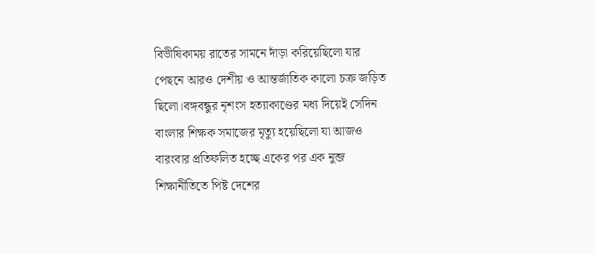বিভীষিকাময় রাতের সামনে দাঁড়া করিয়েছিলো যার পেছনে আরও দেশীয় ও আন্তর্জাতিক কালো চক্র জড়িত ছিলো।বঙ্গবন্ধুর নৃশংস হত্যাকাণ্ডের মধ্য দিয়েই সেদিন বাংলার শিক্ষক সমাজের মৃত্যু হয়েছিলো যা আজও বারংবার প্রতিফলিত হচ্ছে একের পর এক নুব্জ শিক্ষানীতিতে পিষ্ট দেশের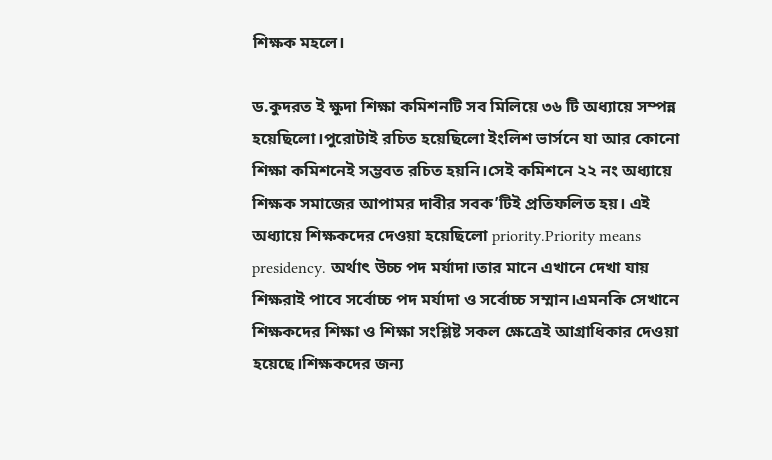শিক্ষক মহলে।

ড.কুদরত ই ক্ষুদা শিক্ষা কমিশনটি সব মিলিয়ে ৩৬ টি অধ্যায়ে সম্পন্ন হয়েছিলো।পুরোটাই রচিত হয়েছিলো ইংলিশ ভার্সনে যা আর কোনো শিক্ষা কমিশনেই সম্ভবত রচিত হয়নি।সেই কমিশনে ২২ নং অধ্যায়ে শিক্ষক সমাজের আপামর দাবীর সবক’টিই প্রতিফলিত হয়। এই অধ্যায়ে শিক্ষকদের দেওয়া হয়েছিলো priority.Priority means presidency. অর্থাৎ উচ্চ পদ মর্যাদা।তার মানে এখানে দেখা যায় শিক্ষরাই পাবে সর্বোচ্চ পদ মর্যাদা ও সর্বোচ্চ সম্মান।এমনকি সেখানে শিক্ষকদের শিক্ষা ও শিক্ষা সংশ্লিষ্ট সকল ক্ষেত্রেই আগ্রাধিকার দেওয়া হয়েছে।শিক্ষকদের জন্য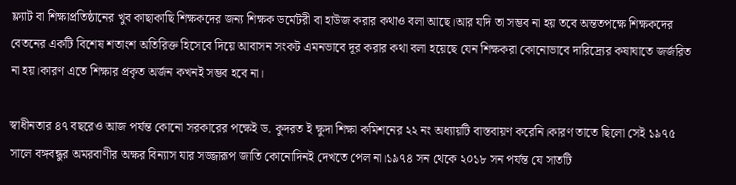ফ্ল্যাট বা শিক্ষাপ্রতিষ্ঠানের খুব কাছাকাছি শিক্ষকদের জন্য শিক্ষক ডর্মেটরী বা হাউজ করার কথাও বলা আছে।আর যদি তা সম্ভব না হয় তবে অন্ততপক্ষে শিক্ষকদের বেতনের একটি বিশেষ শতাংশ অতিরিক্ত হিসেবে দিয়ে আবাসন সংকট এমনভাবে দূর করার কথা বলা হয়েছে যেন শিক্ষকরা কোনোভাবে দারিদ্র্যের কষাঘাতে জর্জরিত না হয়।কারণ এতে শিক্ষার প্রকৃত অর্জন কখনই সম্ভব হবে না।

স্বাধীনতার ৪৭ বছরেও আজ পর্যন্ত কোনো সরকারের পক্ষেই ড. কুদরত ই ক্ষুদা শিক্ষা কমিশনের ২২ নং অধ্যায়টি বাস্তবায়ণ করেনি।কারণ তাতে ছিলো সেই ১৯৭৫ সালে বঙ্গবন্ধুর অমরবাণীর অক্ষর বিন্যাস যার সজ্জারূপ জাতি কোনোদিনই দেখতে পেল না।১৯৭৪ সন থেকে ২০১৮ সন পর্যন্ত যে সাতটি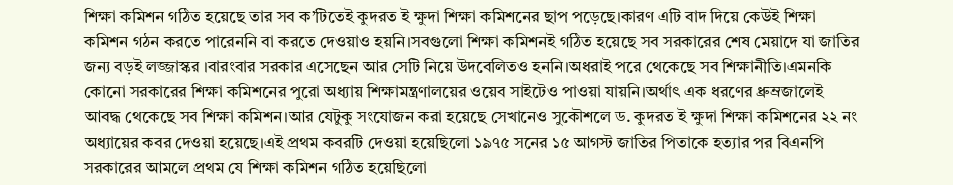শিক্ষা কমিশন গঠিত হয়েছে তার সব ক’টিতেই কুদরত ই ক্ষুদা শিক্ষা কমিশনের ছাপ পড়েছে।কারণ এটি বাদ দিয়ে কেউই শিক্ষা কমিশন গঠন করতে পারেননি বা করতে দেওয়াও হয়নি।সবগুলো শিক্ষা কমিশনই গঠিত হয়েছে সব সরকারের শেষ মেয়াদে যা জাতির জন্য বড়ই লজ্জাস্কর ।বারংবার সরকার এসেছেন আর সেটি নিয়ে উদবেলিতও হননি।অধরাই পরে থেকেছে সব শিক্ষানীতি।এমনকি কোনো সরকারের শিক্ষা কমিশনের পুরো অধ্যায় শিক্ষামন্ত্রণালয়ের ওয়েব সাইটেও পাওয়া যায়নি।অর্থাৎ এক ধরণের ধ্রুম্রজালেই আবদ্ধ থেকেছে সব শিক্ষা কমিশন।আর যেটুকু সংযোজন করা হয়েছে সেখানেও সুকৌশলে ড. কুদরত ই ক্ষুদা শিক্ষা কমিশনের ২২ নং অধ্যায়ের কবর দেওয়া হয়েছে।এই প্রথম কবরটি দেওয়া হয়েছিলো ১৯৭৫ সনের ১৫ আগস্ট জাতির পিতাকে হত্যার পর বিএনপি সরকারের আমলে প্রথম যে শিক্ষা কমিশন গঠিত হয়েছিলো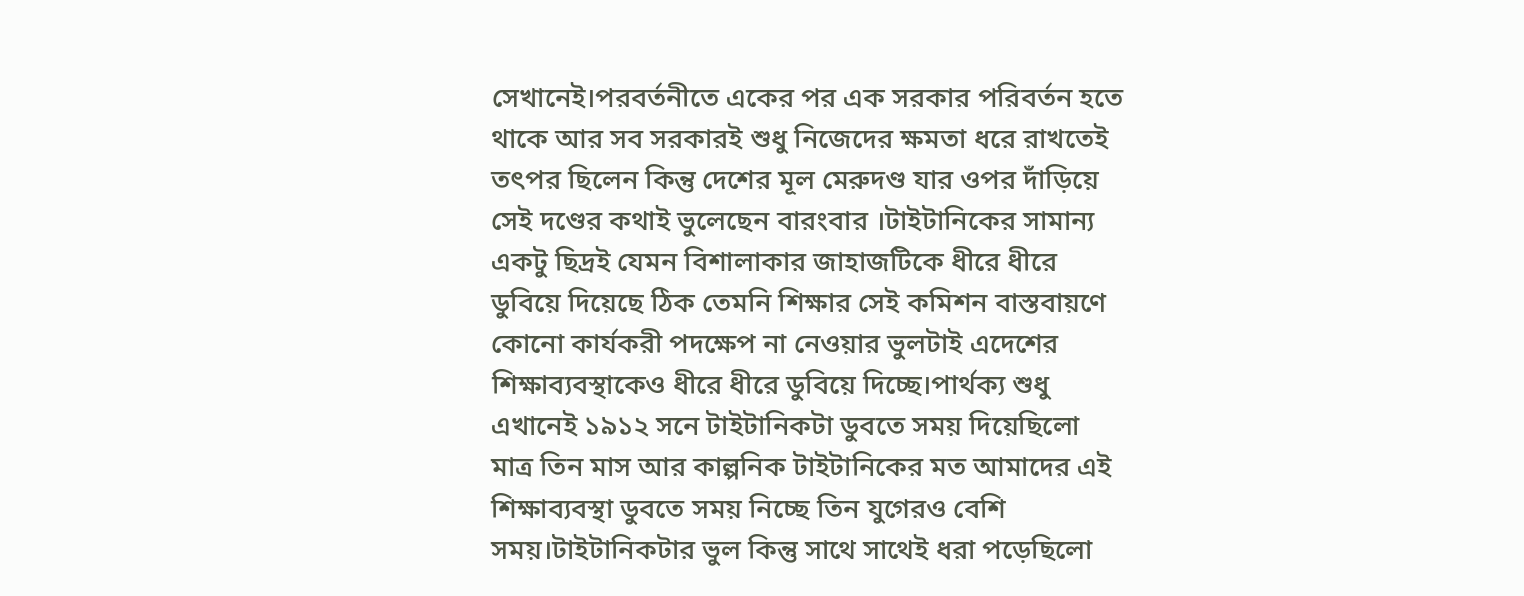সেখানেই।পরবর্তনীতে একের পর এক সরকার পরিবর্তন হতে থাকে আর সব সরকারই শুধু নিজেদের ক্ষমতা ধরে রাখতেই তৎপর ছিলেন কিন্তু দেশের মূল মেরুদণ্ড যার ওপর দাঁড়িয়ে সেই দণ্ডের কথাই ভুলেছেন বারংবার ।টাইটানিকের সামান্য একটু ছিদ্রই যেমন বিশালাকার জাহাজটিকে ধীরে ধীরে ডুবিয়ে দিয়েছে ঠিক তেমনি শিক্ষার সেই কমিশন বাস্তবায়ণে কোনো কার্যকরী পদক্ষেপ না নেওয়ার ভুলটাই এদেশের শিক্ষাব্যবস্থাকেও ধীরে ধীরে ডুবিয়ে দিচ্ছে।পার্থক্য শুধু এখানেই ১৯১২ সনে টাইটানিকটা ডুবতে সময় দিয়েছিলো মাত্র তিন মাস আর কাল্পনিক টাইটানিকের মত আমাদের এই শিক্ষাব্যবস্থা ডুবতে সময় নিচ্ছে তিন যুগেরও বেশি সময়।টাইটানিকটার ভুল কিন্তু সাথে সাথেই ধরা পড়েছিলো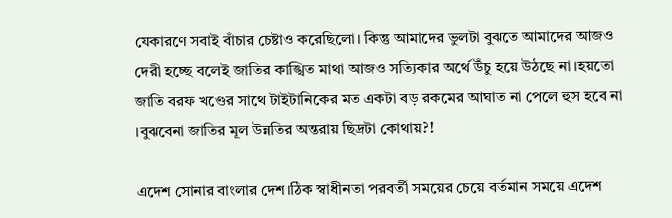যেকারণে সবাই বাঁচার চেষ্টাও করেছিলো। কিন্তু আমাদের ভুলটা বুঝতে আমাদের আজও দেরী হচ্ছে বলেই জাতির কাঙ্খিত মাথা আজও সত্যিকার অর্থে উঁচু হয়ে উঠছে না।হয়তো জাতি বরফ খণ্ডের সাথে টাইটানিকের মত একটা বড় রকমের আঘাত না পেলে হুস হবে না ।বুঝবেনা জাতির মূল উন্নতির অন্তরায় ছিদ্রটা কোথায়?!

এদেশ সোনার বাংলার দেশ।ঠিক স্বাধীনতা পরবর্তী সময়ের চেয়ে বর্তমান সময়ে এদেশ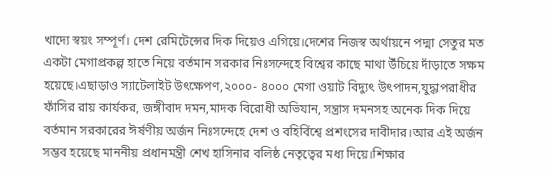খাদ্যে স্বয়ং সম্পূর্ণ। দেশ রেমিটেন্সের দিক দিয়েও এগিয়ে।দেশের নিজস্ব অর্থায়নে পদ্মা সেতুর মত একটা মেগাপ্রকল্প হাতে নিয়ে বর্তমান সরকার নিঃসন্দেহে বিশ্বের কাছে মাথা উঁচিয়ে দাঁড়াতে সক্ষম হয়েছে।এছাড়াও স্যাটেলাইট উৎক্ষেপণ,২০০০- ৪০০০ মেগা ওয়াট বিদ্যুৎ উৎপাদন,যুদ্ধাপরাধীর ফাঁসির রায় কার্যকর, জঙ্গীবাদ দমন,মাদক বিরোধী অভিযান, সন্ত্রাস দমনসহ অনেক দিক দিয়ে বর্তমান সরকারের ঈর্ষণীয় অর্জন নিঃসন্দেহে দেশ ও বহির্বিশ্বে প্রশংসের দাবীদার।আর এই অর্জন সম্ভব হয়েছে মাননীয় প্রধানমন্ত্রী শেখ হাসিনার বলিষ্ঠ নেতৃত্বের মধ্য দিয়ে।শিক্ষার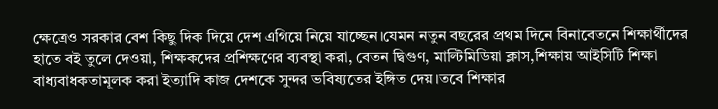ক্ষেত্রেও সরকার বেশ কিছু দিক দিয়ে দেশ এগিয়ে নিয়ে যাচ্ছেন।যেমন নতুন বছরের প্রথম দিনে বিনাবেতনে শিক্ষার্থীদের হাতে বই তুলে দেওয়া, শিক্ষকদের প্রশিক্ষণের ব্যবস্থা করা, বেতন দ্বিগুণ, মাল্টিমিডিয়া ক্লাস,শিক্ষায় আইসিটি শিক্ষা বাধ্যবাধকতামূলক করা ইত্যাদি কাজ দেশকে সুন্দর ভবিষ্যতের ইঙ্গিত দেয়।তবে শিক্ষার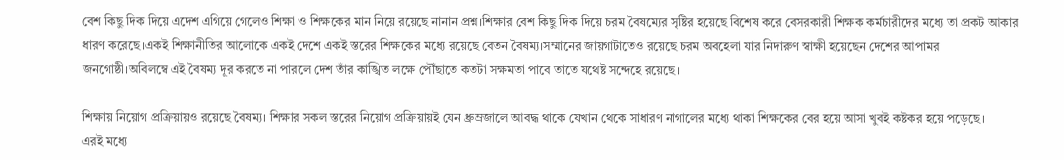বেশ কিছু দিক দিয়ে এদেশ এগিয়ে গেলেও শিক্ষা ও শিক্ষকের মান নিয়ে রয়েছে নানান প্রশ্ন।শিক্ষার বেশ কিছু দিক দিয়ে চরম বৈষম্যের সৃষ্টির হয়েছে বিশেষ করে বেসরকারী শিক্ষক কর্মচারীদের মধ্যে তা প্রকট আকার ধারণ করেছে।একই শিক্ষানীতির আলোকে একই দেশে একই স্তরের শিক্ষকের মধ্যে রয়েছে বেতন বৈষম্য।সম্মানের জায়গাটাতেও রয়েছে চরম অবহেলা যার নিদারুণ স্বাক্ষী হয়েছেন দেশের আপামর জনগোষ্ঠী।অবিলম্বে এই বৈষম্য দূর করতে না পারলে দেশ তাঁর কাঙ্খিত লক্ষে পৌঁছাতে কতটা সক্ষমতা পাবে তাতে যথেষ্ট সন্দেহে রয়েছে।

শিক্ষায় নিয়োগ প্রক্রিয়ায়ও রয়েছে বৈষম্য। শিক্ষার সকল স্তরের নিয়োগ প্রক্রিয়ায়ই যেন ধ্রুম্রজালে আবদ্ধ থাকে যেখান থেকে সাধারণ নাগালের মধ্যে থাকা শিক্ষকের বের হয়ে আসা খুবই কষ্টকর হয়ে পড়েছে।
এরই মধ্যে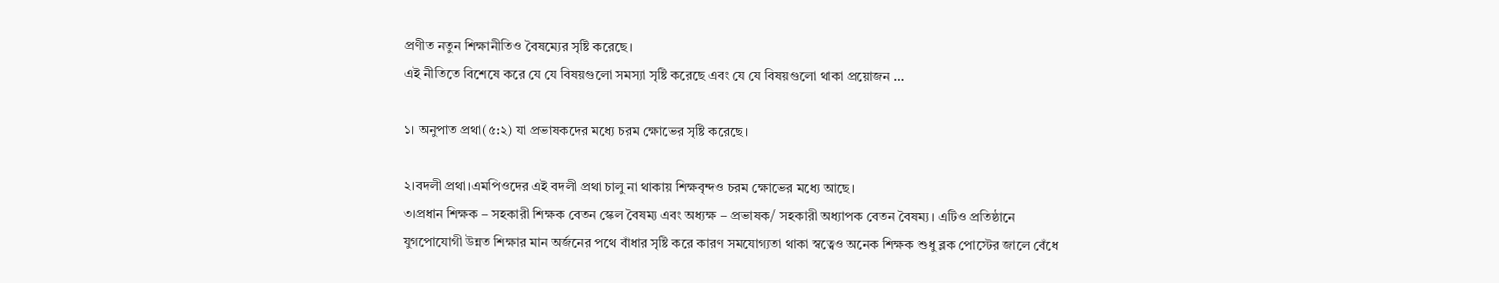প্রণীত নতুন শিক্ষানীতিও বৈষম্যের সৃষ্টি করেছে।
এই নীতিতে বিশেষে করে যে যে বিষয়গুলো সমস্যা সৃষ্টি করেছে এবং যে যে বিষয়গুলো থাকা প্রয়োজন …

১। অনুপাত প্রথা(৫:২) যা প্রভাষকদের মধ্যে চরম ক্ষোভের সৃষ্টি করেছে।

২।বদলী প্রথা।এমপিওদের এই বদলী প্রথা চালু না থাকায় শিক্ষবৃন্দও চরম ক্ষোভের মধ্যে আছে।
৩।প্রধান শিক্ষক – সহকারী শিক্ষক বেতন স্কেল বৈষম্য এবং অধ্যক্ষ – প্রভাষক/ সহকারী অধ্যাপক বেতন বৈষম্য। এটিও প্রতিষ্ঠানে যুগপোযোগী উন্নত শিক্ষার মান অর্জনের পথে বাঁধার সৃষ্টি করে কারণ সমযোগ্যতা থাকা স্বত্বেও অনেক শিক্ষক শুধু ব্লক পোস্টের জালে বেঁধে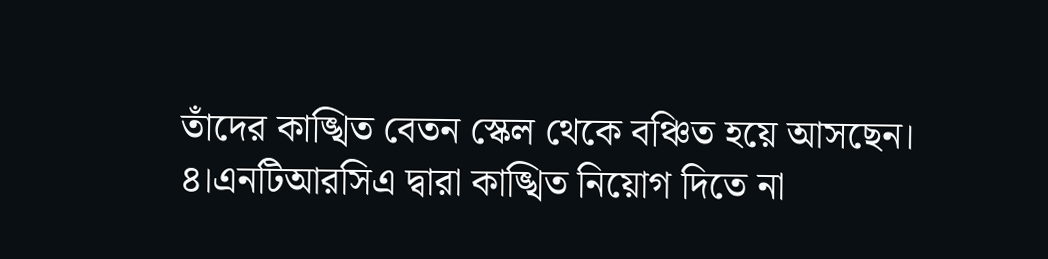তাঁদের কাঙ্খিত বেতন স্কেল থেকে বঞ্চিত হয়ে আসছেন।
৪।এনটিআরসিএ দ্বারা কাঙ্খিত নিয়োগ দিতে না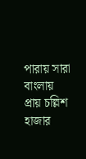পারায় সারা বাংলায় প্রায় চল্লিশ হাজার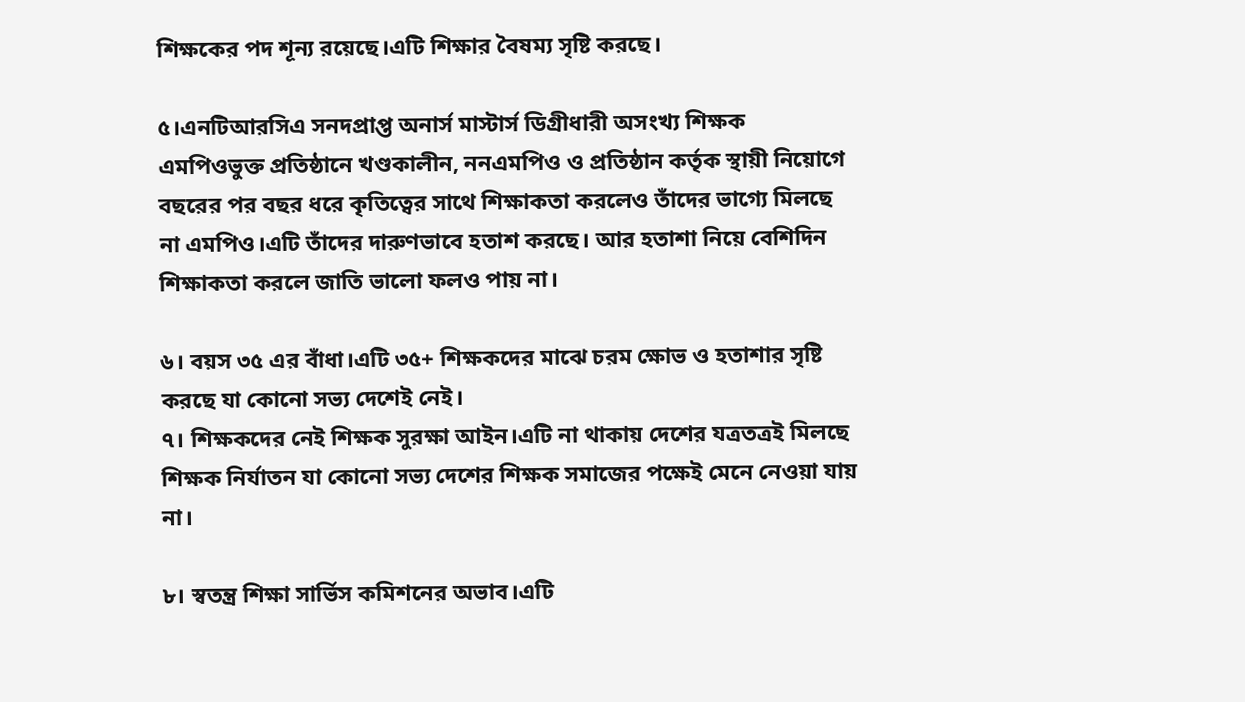শিক্ষকের পদ শূন্য রয়েছে।এটি শিক্ষার বৈষম্য সৃষ্টি করছে।

৫।এনটিআরসিএ সনদপ্রাপ্ত অনার্স মাস্টার্স ডিগ্রীধারী অসংখ্য শিক্ষক এমপিওভুক্ত প্রতিষ্ঠানে খণ্ডকালীন, ননএমপিও ও প্রতিষ্ঠান কর্তৃক স্থায়ী নিয়োগে বছরের পর বছর ধরে কৃতিত্বের সাথে শিক্ষাকতা করলেও তাঁদের ভাগ্যে মিলছে না এমপিও।এটি তাঁদের দারুণভাবে হতাশ করছে। আর হতাশা নিয়ে বেশিদিন শিক্ষাকতা করলে জাতি ভালো ফলও পায় না।

৬। বয়স ৩৫ এর বাঁধা।এটি ৩৫+ শিক্ষকদের মাঝে চরম ক্ষোভ ও হতাশার সৃষ্টি করছে যা কোনো সভ্য দেশেই নেই।
৭। শিক্ষকদের নেই শিক্ষক সুরক্ষা আইন।এটি না থাকায় দেশের যত্রতত্রই মিলছে শিক্ষক নির্যাতন যা কোনো সভ্য দেশের শিক্ষক সমাজের পক্ষেই মেনে নেওয়া যায় না।

৮। স্বতন্ত্র শিক্ষা সার্ভিস কমিশনের অভাব।এটি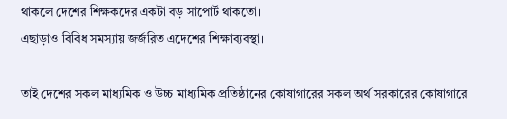থাকলে দেশের শিক্ষকদের একটা বড় সাপোর্ট থাকতো।
এছাড়াও বিবিধ সমস্যায় জর্জরিত এদেশের শিক্ষাব্যবস্থা।

তাই দেশের সকল মাধ্যমিক ও উচ্চ মাধ্যমিক প্রতিষ্ঠানের কোষাগারের সকল অর্থ সরকারের কোষাগারে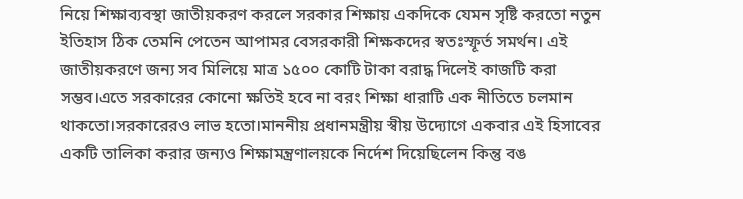নিয়ে শিক্ষাব্যবস্থা জাতীয়করণ করলে সরকার শিক্ষায় একদিকে যেমন সৃষ্টি করতো নতুন ইতিহাস ঠিক তেমনি পেতেন আপামর বেসরকারী শিক্ষকদের স্বতঃস্ফূর্ত সমর্থন। এই জাতীয়করণে জন্য সব মিলিয়ে মাত্র ১৫০০ কোটি টাকা বরাদ্ধ দিলেই কাজটি করা সম্ভব।এতে সরকারের কোনো ক্ষতিই হবে না বরং শিক্ষা ধারাটি এক নীতিতে চলমান থাকতো।সরকারেরও লাভ হতো।মাননীয় প্রধানমন্ত্রীয় স্বীয় উদ্যোগে একবার এই হিসাবের একটি তালিকা করার জন্যও শিক্ষামন্ত্রণালয়কে নির্দেশ দিয়েছিলেন কিন্তু বঙ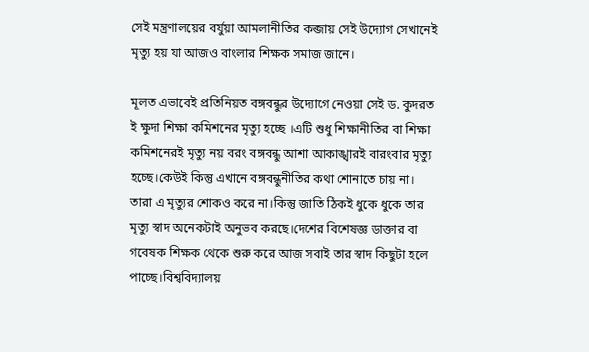সেই মন্ত্রণালয়ের বর্যুয়া আমলানীতির কব্জায় সেই উদ্যোগ সেখানেই মৃত্যু হয় যা আজও বাংলার শিক্ষক সমাজ জানে।

মূলত এভাবেই প্রতিনিয়ত বঙ্গবন্ধুর উদ্যোগে নেওয়া সেই ড. কুদরত ই ক্ষুদা শিক্ষা কমিশনের মৃত্যু হচ্ছে ।এটি শুধু শিক্ষানীতির বা শিক্ষা কমিশনেরই মৃত্যু নয় বরং বঙ্গবন্ধু আশা আকাঙ্খারই বারংবার মৃত্যু হচ্ছে।কেউই কিন্তু এখানে বঙ্গবন্ধুনীতির কথা শোনাতে চায় না। তারা এ মৃত্যুর শোকও করে না।কিন্তু জাতি ঠিকই ধুকে ধুকে তার মৃত্যু স্বাদ অনেকটাই অনুভব করছে।দেশের বিশেষজ্ঞ ডাক্তার বা গবেষক শিক্ষক থেকে শুরু করে আজ সবাই তার স্বাদ কিছুটা হলে পাচ্ছে।বিশ্ববিদ্যালয়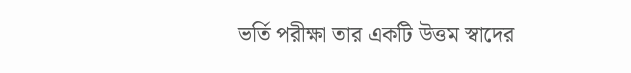ভর্তি পরীক্ষা তার একটি উত্তম স্বাদের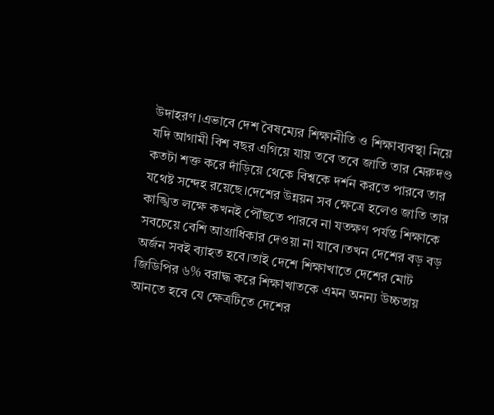উদাহরণ।এভাবে দেশ বৈষম্যের শিক্ষানীতি ও শিক্ষাব্যবস্থা নিয়ে যদি আগামী বিশ বছর এগিয়ে যায় তবে তবে জাতি তার মেরুদণ্ড কতটা শক্ত করে দাঁড়িয়ে থেকে বিশ্বকে দর্শন করতে পারবে তার যথেষ্ট সন্দেহ রয়েছে।দেশের উন্নয়ন সব ক্ষেত্রে হলেও জাতি তার কাঙ্খিত লক্ষে কখনই পৌঁছতে পারবে না যতক্ষণ পর্যন্ত শিক্ষাকে সবচেয়ে বেশি আগ্রাধিকার দেওয়া না যাবে।তখন দেশের বড় বড় অর্জন সবই ব্যাহত হবে।তাই দেশে শিক্ষাখাতে দেশের মোট জিডিপির ৬% বরাদ্ধ করে শিক্ষাখাতকে এমন অনন্য উচ্চতায় আনতে হবে যে ক্ষেত্রটিতে দেশের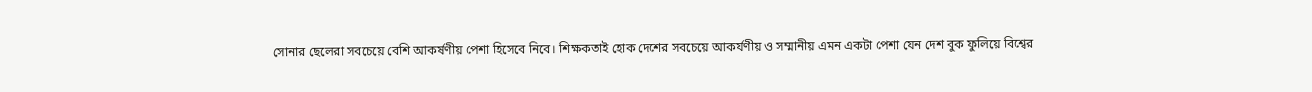সোনার ছেলেরা সবচেয়ে বেশি আকর্ষণীয় পেশা হিসেবে নিবে। শিক্ষকতাই হোক দেশের সবচেয়ে আকর্যণীয় ও সম্মানীয় এমন একটা পেশা যেন দেশ বুক ফুলিয়ে বিশ্বের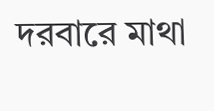দরবারে মাথা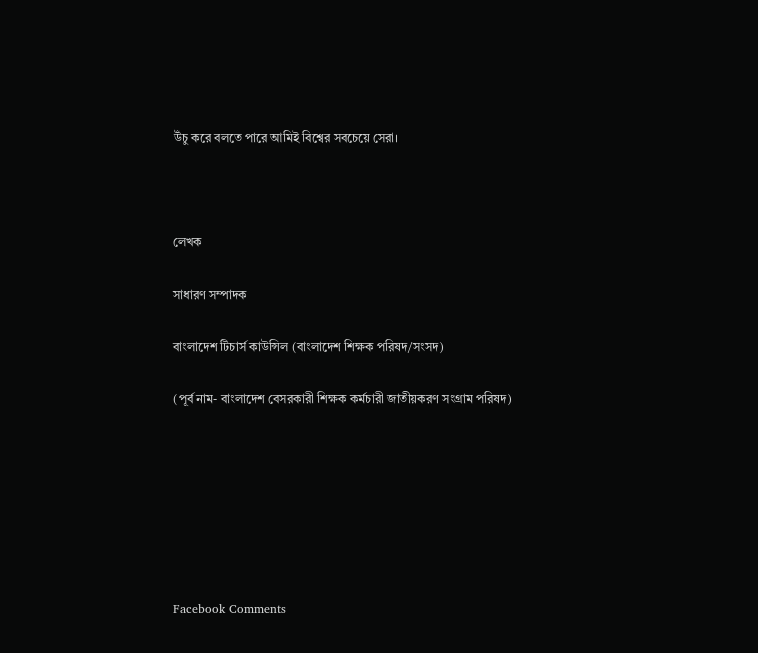উঁচু করে বলতে পারে আমিই বিশ্বের সবচেয়ে সেরা।



লেখক

সাধারণ সম্পাদক

বাংলাদেশ টিচার্স কাউন্সিল (বাংলাদেশ শিক্ষক পরিষদ/সংসদ)

(পূর্ব নাম- বাংলাদেশ বেসরকারী শিক্ষক কর্মচারী জাতীয়করণ সংগ্রাম পরিষদ)







Facebook Comments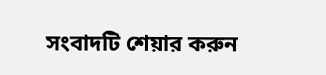সংবাদটি শেয়ার করুন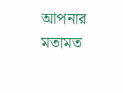আপনার মতামত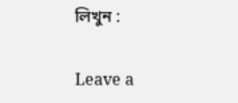লিখুন :

Leave a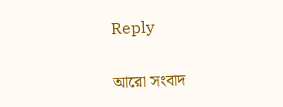Reply

আরো সংবাদ